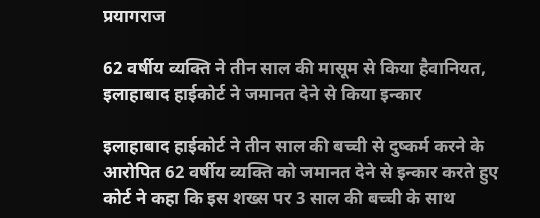प्रयागराज

62 वर्षीय व्यक्ति ने तीन साल की मासूम से किया हैवानियत, इलाहाबाद हाईकोर्ट ने जमानत देने से किया इन्कार

इलाहाबाद हाईकोर्ट ने तीन साल की बच्ची से दुष्कर्म करने के आरोपित 62 वर्षीय व्यक्ति को जमानत देने से इन्कार करते हुए कोर्ट ने कहा कि इस शख्स पर 3 साल की बच्ची के साथ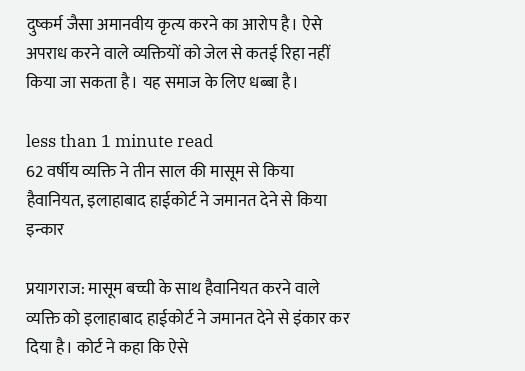दुष्कर्म जैसा अमानवीय कृत्य करने का आरोप है। ऐसे अपराध करने वाले व्यक्तियों को जेल से कतई रिहा नहीं किया जा सकता है। यह समाज के लिए धब्बा है।

less than 1 minute read
62 वर्षीय व्यक्ति ने तीन साल की मासूम से किया हैवानियत, इलाहाबाद हाईकोर्ट ने जमानत देने से किया इन्कार

प्रयागराज: मासूम बच्ची के साथ हैवानियत करने वाले व्यक्ति को इलाहाबाद हाईकोर्ट ने जमानत देने से इंकार कर दिया है। कोर्ट ने कहा कि ऐसे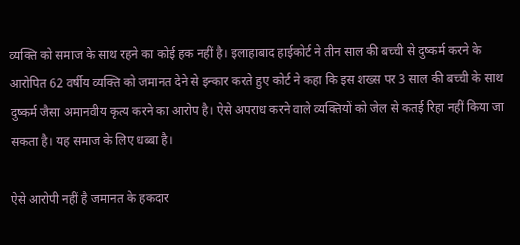व्यक्ति को समाज के साथ रहने का कोई हक नहीं है। इलाहाबाद हाईकोर्ट ने तीन साल की बच्ची से दुष्कर्म करने के आरोपित 62 वर्षीय व्यक्ति को जमानत देने से इन्कार करते हुए कोर्ट ने कहा कि इस शख्स पर 3 साल की बच्ची के साथ दुष्कर्म जैसा अमानवीय कृत्य करने का आरोप है। ऐसे अपराध करने वाले व्यक्तियों को जेल से कतई रिहा नहीं किया जा सकता है। यह समाज के लिए धब्बा है।

ऐसे आरोपी नहीं है जमानत के हकदार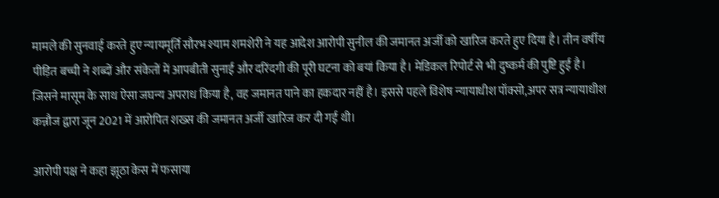मामले की सुनवाई करते हुए न्यायमूर्ति सौरभ श्याम शमशेरी ने यह आदेश आरोपी सुनील की जमानत अर्जी को खारिज करते हुए दिया है। तीन वर्षीय पीड़ित बच्ची ने शब्दों और संकेतों में आपबीती सुनाई और दरिंदगी की पूरी घटना को बयां किया है। मेडिकल रिपोर्ट से भी दुष्कर्म की पुष्टि हुई है। जिसने मासूम के साथ ऐसा जघन्य अपराध किया है, वह जमानत पाने का हकदार नहीं है। इससे पहले विशेष न्यायाधीश पॉक्सो,अपर सत्र न्यायाधीश कन्नौज द्वारा जून 2021 में आरोपित शख्स की जमानत अर्जी खारिज कर दी गई थी।

आरोपी पक्ष ने कहा झूठा केस में फसाया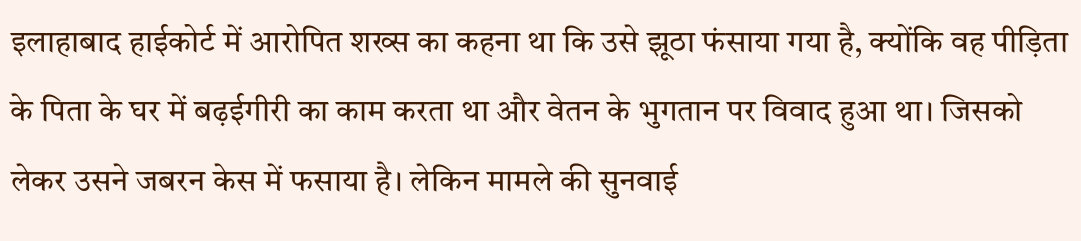इलाहाबाद हाईकोर्ट में आरोपित शख्स का कहना था कि उसे झूठा फंसाया गया है, क्योंकि वह पीड़िता के पिता के घर में बढ़ईगीरी का काम करता था और वेतन के भुगतान पर विवाद हुआ था। जिसको लेकर उसने जबरन केस में फसाया है। लेकिन मामले की सुनवाई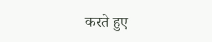करते हुए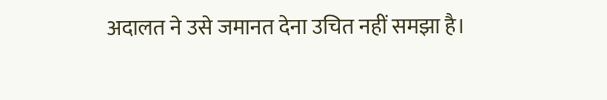अदालत ने उसे जमानत देना उचित नहीं समझा है।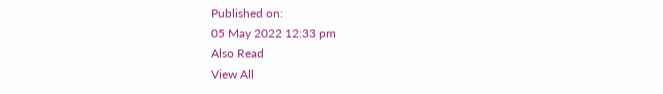Published on:
05 May 2022 12:33 pm
Also Read
View All